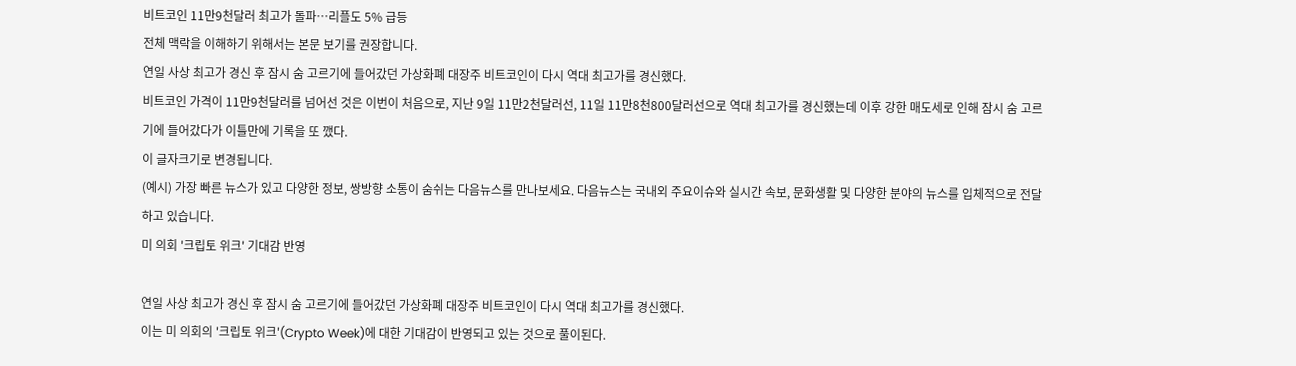비트코인 11만9천달러 최고가 돌파…리플도 5% 급등
전체 맥락을 이해하기 위해서는 본문 보기를 권장합니다.
연일 사상 최고가 경신 후 잠시 숨 고르기에 들어갔던 가상화폐 대장주 비트코인이 다시 역대 최고가를 경신했다.
비트코인 가격이 11만9천달러를 넘어선 것은 이번이 처음으로, 지난 9일 11만2천달러선, 11일 11만8천800달러선으로 역대 최고가를 경신했는데 이후 강한 매도세로 인해 잠시 숨 고르기에 들어갔다가 이틀만에 기록을 또 깼다.
이 글자크기로 변경됩니다.
(예시) 가장 빠른 뉴스가 있고 다양한 정보, 쌍방향 소통이 숨쉬는 다음뉴스를 만나보세요. 다음뉴스는 국내외 주요이슈와 실시간 속보, 문화생활 및 다양한 분야의 뉴스를 입체적으로 전달하고 있습니다.
미 의회 '크립토 위크' 기대감 반영

연일 사상 최고가 경신 후 잠시 숨 고르기에 들어갔던 가상화폐 대장주 비트코인이 다시 역대 최고가를 경신했다.
이는 미 의회의 '크립토 위크'(Crypto Week)에 대한 기대감이 반영되고 있는 것으로 풀이된다.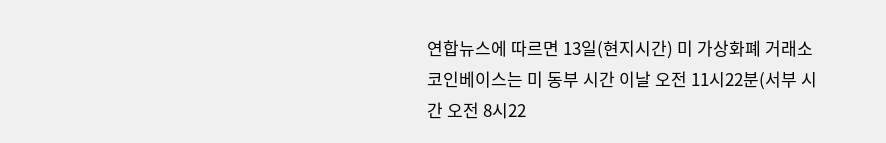연합뉴스에 따르면 13일(현지시간) 미 가상화폐 거래소 코인베이스는 미 동부 시간 이날 오전 11시22분(서부 시간 오전 8시22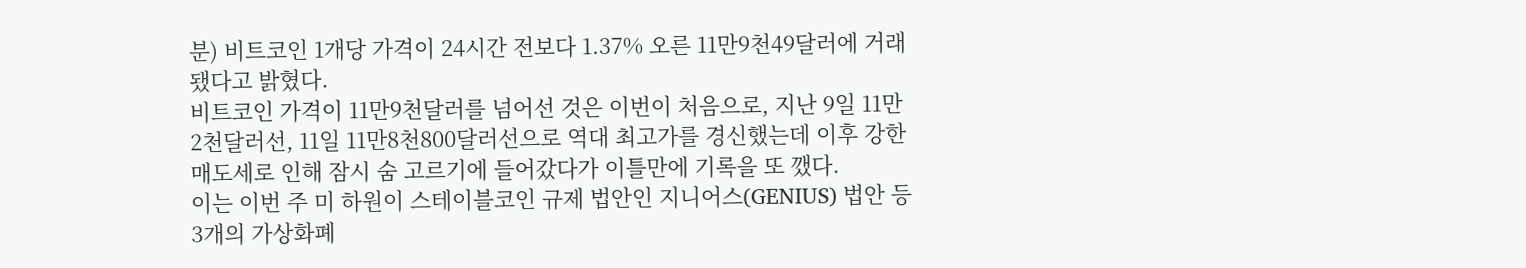분) 비트코인 1개당 가격이 24시간 전보다 1.37% 오른 11만9천49달러에 거래됐다고 밝혔다.
비트코인 가격이 11만9천달러를 넘어선 것은 이번이 처음으로, 지난 9일 11만2천달러선, 11일 11만8천800달러선으로 역대 최고가를 경신했는데 이후 강한 매도세로 인해 잠시 숨 고르기에 들어갔다가 이틀만에 기록을 또 깼다.
이는 이번 주 미 하원이 스테이블코인 규제 법안인 지니어스(GENIUS) 법안 등 3개의 가상화폐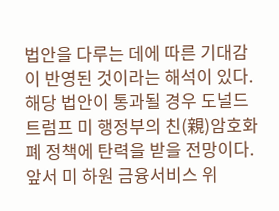법안을 다루는 데에 따른 기대감이 반영된 것이라는 해석이 있다.
해당 법안이 통과될 경우 도널드 트럼프 미 행정부의 친(親)암호화폐 정책에 탄력을 받을 전망이다.
앞서 미 하원 금융서비스 위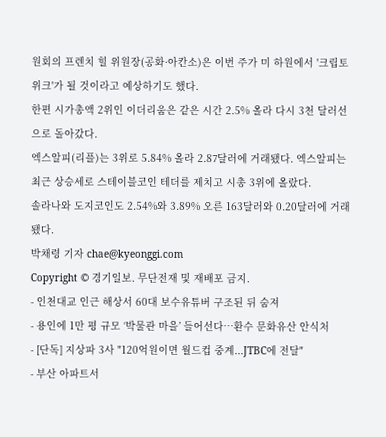원회의 프렌치 힐 위원장(공화·아칸소)은 이번 주가 미 하원에서 '크립토 위크'가 될 것이라고 예상하기도 했다.
한편 시가총액 2위인 이더리움은 같은 시간 2.5% 올라 다시 3천 달러선으로 돌아갔다.
엑스알피(리플)는 3위로 5.84% 올라 2.87달러에 거래됐다. 엑스알피는 최근 상승세로 스테이블코인 테더를 제치고 시총 3위에 올랐다.
솔라나와 도지코인도 2.54%와 3.89% 오른 163달러와 0.20달러에 거래됐다.
박채령 기자 chae@kyeonggi.com
Copyright © 경기일보. 무단전재 및 재배포 금지.
- 인천대교 인근 해상서 60대 보수유튜버 구조된 뒤 숨져
- 용인에 1만 평 규모 ‘박물관 마을’ 들어선다…환수 문화유산 안식처
- [단독] 지상파 3사 "120억원이면 월드컵 중계...JTBC에 전달"
- 부산 아파트서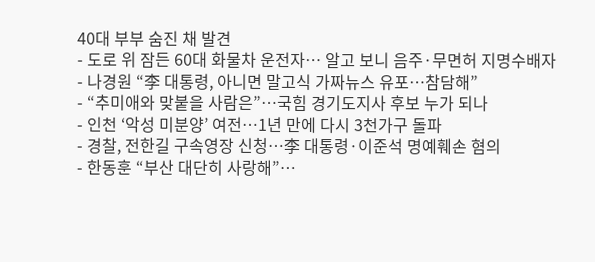40대 부부 숨진 채 발견
- 도로 위 잠든 60대 화물차 운전자… 알고 보니 음주·무면허 지명수배자
- 나경원 “李 대통령, 아니면 말고식 가짜뉴스 유포…참담해”
- “추미애와 맞붙을 사람은”…국힘 경기도지사 후보 누가 되나
- 인천 ‘악성 미분양’ 여전…1년 만에 다시 3천가구 돌파
- 경찰, 전한길 구속영장 신청…李 대통령·이준석 명예훼손 혐의
- 한동훈 “부산 대단히 사랑해”…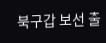북구갑 보선 출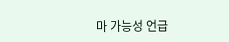마 가능성 언급